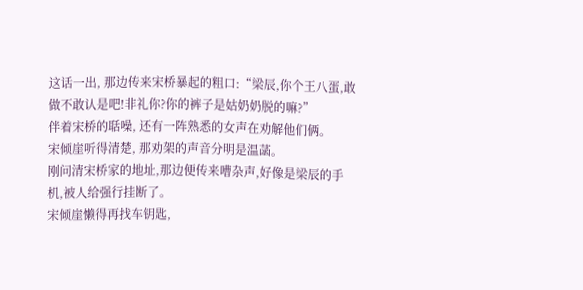这话一出, 那边传来宋桥暴起的粗口:“梁辰,你个王八蛋,敢做不敢认是吧!非礼你?你的裤子是姑奶奶脱的嘛?”
伴着宋桥的聒噪, 还有一阵熟悉的女声在劝解他们俩。
宋倾崖听得清楚, 那劝架的声音分明是温菡。
刚问清宋桥家的地址,那边便传来嘈杂声,好像是梁辰的手机,被人给强行挂断了。
宋倾崖懒得再找车钥匙,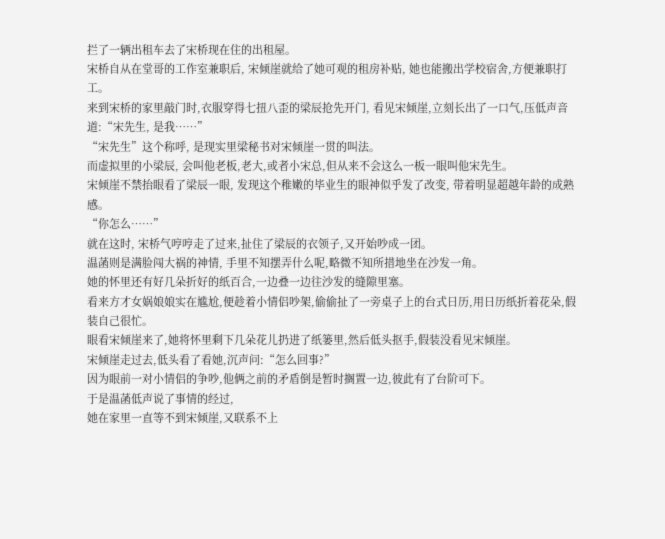拦了一辆出租车去了宋桥现在住的出租屋。
宋桥自从在堂哥的工作室兼职后, 宋倾崖就给了她可观的租房补贴, 她也能搬出学校宿舍,方便兼职打工。
来到宋桥的家里敲门时,衣服穿得七扭八歪的梁辰抢先开门, 看见宋倾崖,立刻长出了一口气,压低声音道:“宋先生, 是我……”
“宋先生”这个称呼, 是现实里梁秘书对宋倾崖一贯的叫法。
而虚拟里的小梁辰, 会叫他老板,老大,或者小宋总,但从来不会这么一板一眼叫他宋先生。
宋倾崖不禁抬眼看了梁辰一眼, 发现这个稚嫩的毕业生的眼神似乎发了改变, 带着明显超越年龄的成熟感。
“你怎么……”
就在这时, 宋桥气哼哼走了过来,扯住了梁辰的衣领子,又开始吵成一团。
温菡则是满脸闯大祸的神情, 手里不知摆弄什么呢,略微不知所措地坐在沙发一角。
她的怀里还有好几朵折好的纸百合,一边叠一边往沙发的缝隙里塞。
看来方才女娲娘娘实在尴尬,便趁着小情侣吵架,偷偷扯了一旁桌子上的台式日历,用日历纸折着花朵,假装自己很忙。
眼看宋倾崖来了,她将怀里剩下几朵花儿扔进了纸篓里,然后低头抠手,假装没看见宋倾崖。
宋倾崖走过去,低头看了看她,沉声问:“怎么回事?”
因为眼前一对小情侣的争吵,他俩之前的矛盾倒是暂时搁置一边,彼此有了台阶可下。
于是温菡低声说了事情的经过,
她在家里一直等不到宋倾崖,又联系不上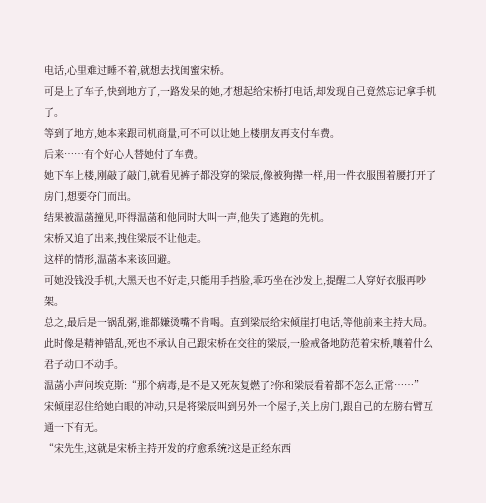电话,心里难过睡不着,就想去找闺蜜宋桥。
可是上了车子,快到地方了,一路发呆的她,才想起给宋桥打电话,却发现自己竟然忘记拿手机了。
等到了地方,她本来跟司机商量,可不可以让她上楼朋友再支付车费。
后来……有个好心人替她付了车费。
她下车上楼,刚敲了敲门,就看见裤子都没穿的梁辰,像被狗撵一样,用一件衣服围着腰打开了房门,想要夺门而出。
结果被温菡撞见,吓得温菡和他同时大叫一声,他失了逃跑的先机。
宋桥又追了出来,拽住梁辰不让他走。
这样的情形,温菡本来该回避。
可她没钱没手机,大黑天也不好走,只能用手挡脸,乖巧坐在沙发上,提醒二人穿好衣服再吵架。
总之,最后是一锅乱粥,谁都嫌烫嘴不肯喝。直到梁辰给宋倾崖打电话,等他前来主持大局。
此时像是精神错乱,死也不承认自己跟宋桥在交往的梁辰,一脸戒备地防范着宋桥,嚷着什么君子动口不动手。
温菡小声问埃克斯:“那个病毒,是不是又死灰复燃了?你和梁辰看着都不怎么正常……”
宋倾崖忍住给她白眼的冲动,只是将梁辰叫到另外一个屋子,关上房门,跟自己的左膀右臂互通一下有无。
“宋先生,这就是宋桥主持开发的疗愈系统?这是正经东西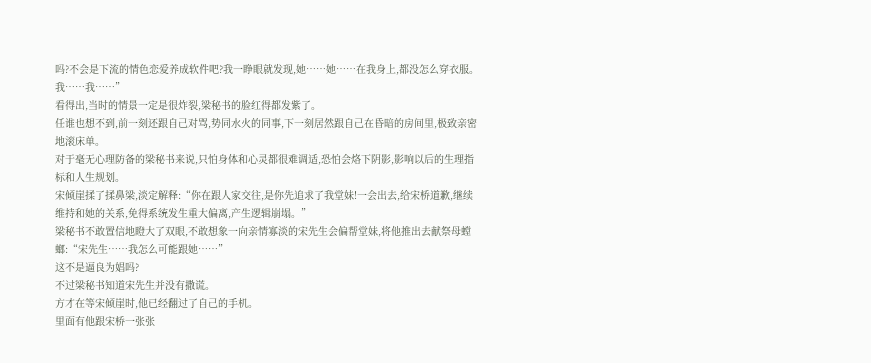吗?不会是下流的情色恋爱养成软件吧?我一睁眼就发现,她……她……在我身上,都没怎么穿衣服。我……我……”
看得出,当时的情景一定是很炸裂,梁秘书的脸红得都发紫了。
任谁也想不到,前一刻还跟自己对骂,势同水火的同事,下一刻居然跟自己在昏暗的房间里,极致亲密地滚床单。
对于毫无心理防备的梁秘书来说,只怕身体和心灵都很难调适,恐怕会烙下阴影,影响以后的生理指标和人生规划。
宋倾崖揉了揉鼻梁,淡定解释:“你在跟人家交往,是你先追求了我堂妹!一会出去,给宋桥道歉,继续维持和她的关系,免得系统发生重大偏离,产生逻辑崩塌。”
梁秘书不敢置信地瞪大了双眼,不敢想象一向亲情寡淡的宋先生会偏帮堂妹,将他推出去献祭母螳螂:“宋先生……我怎么可能跟她……”
这不是逼良为娼吗?
不过梁秘书知道宋先生并没有撒谎。
方才在等宋倾崖时,他已经翻过了自己的手机。
里面有他跟宋桥一张张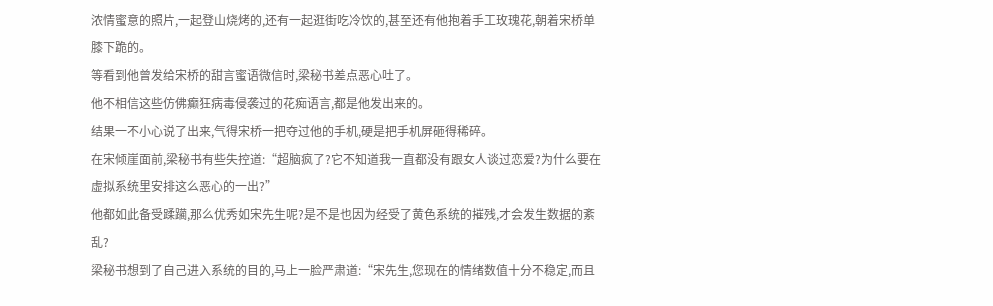浓情蜜意的照片,一起登山烧烤的,还有一起逛街吃冷饮的,甚至还有他抱着手工玫瑰花,朝着宋桥单膝下跪的。
等看到他曾发给宋桥的甜言蜜语微信时,梁秘书差点恶心吐了。
他不相信这些仿佛癫狂病毒侵袭过的花痴语言,都是他发出来的。
结果一不小心说了出来,气得宋桥一把夺过他的手机,硬是把手机屏砸得稀碎。
在宋倾崖面前,梁秘书有些失控道:“超脑疯了?它不知道我一直都没有跟女人谈过恋爱?为什么要在虚拟系统里安排这么恶心的一出?”
他都如此备受蹂躏,那么优秀如宋先生呢?是不是也因为经受了黄色系统的摧残,才会发生数据的紊乱?
梁秘书想到了自己进入系统的目的,马上一脸严肃道:“宋先生,您现在的情绪数值十分不稳定,而且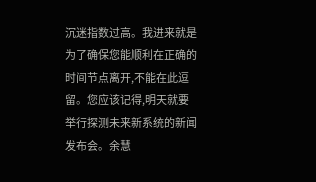沉迷指数过高。我进来就是为了确保您能顺利在正确的时间节点离开,不能在此逗留。您应该记得,明天就要举行探测未来新系统的新闻发布会。余慧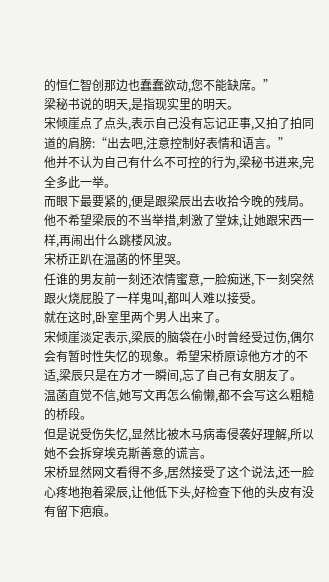的恒仁智创那边也蠢蠢欲动,您不能缺席。”
梁秘书说的明天,是指现实里的明天。
宋倾崖点了点头,表示自己没有忘记正事,又拍了拍同道的肩膀:“出去吧,注意控制好表情和语言。”
他并不认为自己有什么不可控的行为,梁秘书进来,完全多此一举。
而眼下最要紧的,便是跟梁辰出去收拾今晚的残局。
他不希望梁辰的不当举措,刺激了堂妹,让她跟宋西一样,再闹出什么跳楼风波。
宋桥正趴在温菡的怀里哭。
任谁的男友前一刻还浓情蜜意,一脸痴迷,下一刻突然跟火烧屁股了一样鬼叫,都叫人难以接受。
就在这时,卧室里两个男人出来了。
宋倾崖淡定表示,梁辰的脑袋在小时曾经受过伤,偶尔会有暂时性失忆的现象。希望宋桥原谅他方才的不适,梁辰只是在方才一瞬间,忘了自己有女朋友了。
温菡直觉不信,她写文再怎么偷懒,都不会写这么粗糙的桥段。
但是说受伤失忆,显然比被木马病毒侵袭好理解,所以她不会拆穿埃克斯善意的谎言。
宋桥显然网文看得不多,居然接受了这个说法,还一脸心疼地抱着梁辰,让他低下头,好检查下他的头皮有没有留下疤痕。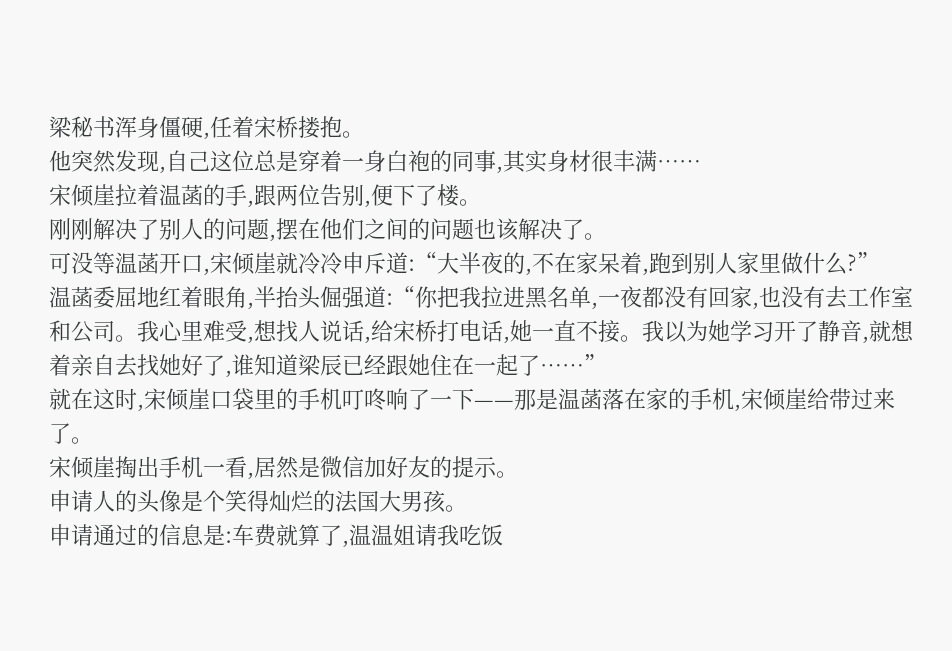梁秘书浑身僵硬,任着宋桥搂抱。
他突然发现,自己这位总是穿着一身白袍的同事,其实身材很丰满……
宋倾崖拉着温菡的手,跟两位告别,便下了楼。
刚刚解决了别人的问题,摆在他们之间的问题也该解决了。
可没等温菡开口,宋倾崖就冷冷申斥道:“大半夜的,不在家呆着,跑到别人家里做什么?”
温菡委屈地红着眼角,半抬头倔强道:“你把我拉进黑名单,一夜都没有回家,也没有去工作室和公司。我心里难受,想找人说话,给宋桥打电话,她一直不接。我以为她学习开了静音,就想着亲自去找她好了,谁知道梁辰已经跟她住在一起了……”
就在这时,宋倾崖口袋里的手机叮咚响了一下——那是温菡落在家的手机,宋倾崖给带过来了。
宋倾崖掏出手机一看,居然是微信加好友的提示。
申请人的头像是个笑得灿烂的法国大男孩。
申请通过的信息是:车费就算了,温温姐请我吃饭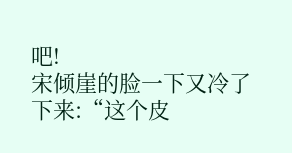吧!
宋倾崖的脸一下又冷了下来:“这个皮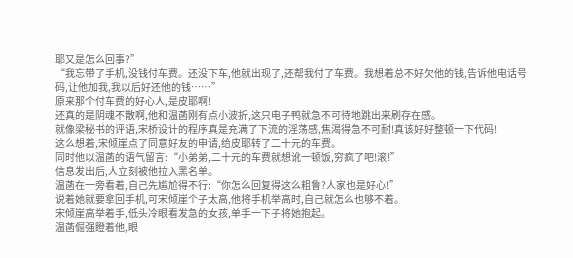耶又是怎么回事?”
“我忘带了手机,没钱付车费。还没下车,他就出现了,还帮我付了车费。我想着总不好欠他的钱,告诉他电话号码,让他加我,我以后好还他的钱……”
原来那个付车费的好心人,是皮耶啊!
还真的是阴魂不散啊,他和温菡刚有点小波折,这只电子鸭就急不可待地跳出来刷存在感。
就像梁秘书的评语,宋桥设计的程序真是充满了下流的淫荡感,焦渴得急不可耐!真该好好整顿一下代码!
这么想着,宋倾崖点了同意好友的申请,给皮耶转了二十元的车费。
同时他以温菡的语气留言:“小弟弟,二十元的车费就想讹一顿饭,穷疯了吧!滚!”
信息发出后,人立刻被他拉入黑名单。
温菡在一旁看着,自己先尴尬得不行:“你怎么回复得这么粗鲁?人家也是好心!”
说着她就要拿回手机,可宋倾崖个子太高,他将手机举高时,自己就怎么也够不着。
宋倾崖高举着手,低头冷眼看发急的女孩,单手一下子将她抱起。
温菡倔强瞪着他,眼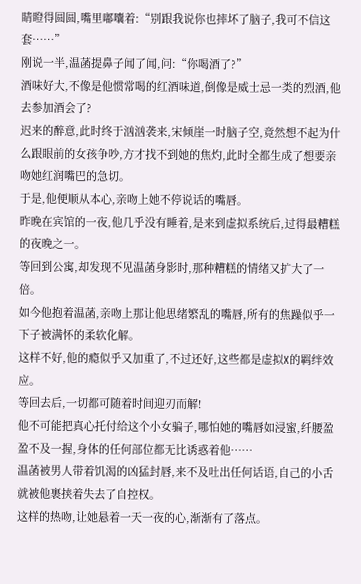睛瞪得圆圆,嘴里嘟囔着:“别跟我说你也摔坏了脑子,我可不信这套……”
刚说一半,温菡提鼻子闻了闻,问:“你喝酒了?”
酒味好大,不像是他惯常喝的红酒味道,倒像是威士忌一类的烈酒,他去参加酒会了?
迟来的醉意,此时终于汹汹袭来,宋倾崖一时脑子空,竟然想不起为什么跟眼前的女孩争吵,方才找不到她的焦灼,此时全都生成了想要亲吻她红润嘴巴的急切。
于是,他便顺从本心,亲吻上她不停说话的嘴唇。
昨晚在宾馆的一夜,他几乎没有睡着,是来到虚拟系统后,过得最糟糕的夜晚之一。
等回到公寓,却发现不见温菡身影时,那种糟糕的情绪又扩大了一倍。
如今他抱着温菡,亲吻上那让他思绪繁乱的嘴唇,所有的焦躁似乎一下子被满怀的柔软化解。
这样不好,他的瘾似乎又加重了,不过还好,这些都是虚拟X的羁绊效应。
等回去后,一切都可随着时间迎刃而解!
他不可能把真心托付给这个小女骗子,哪怕她的嘴唇如浸蜜,纤腰盈盈不及一握,身体的任何部位都无比诱惑着他……
温菡被男人带着饥渴的凶猛封唇,来不及吐出任何话语,自己的小舌就被他裹挟着失去了自控权。
这样的热吻,让她悬着一天一夜的心,渐渐有了落点。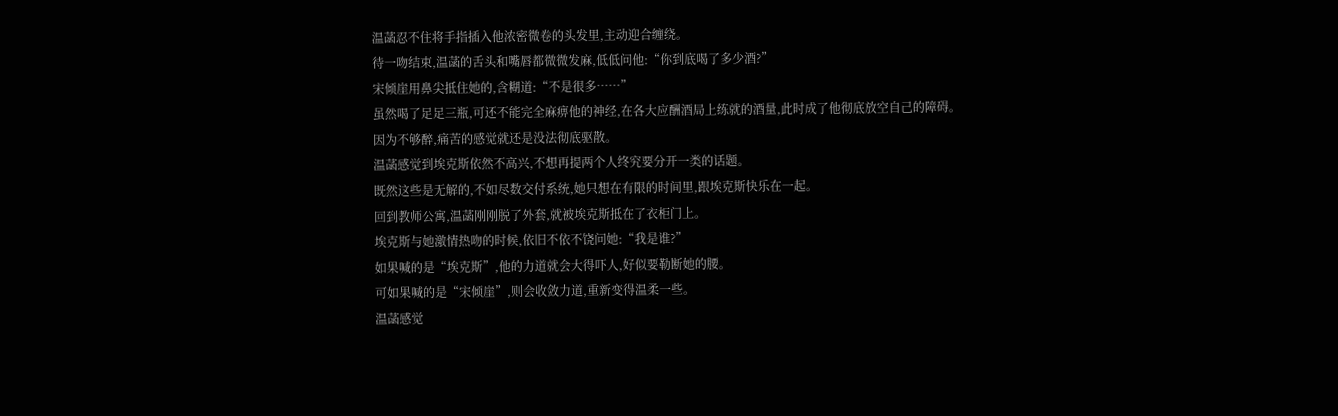温菡忍不住将手指插入他浓密微卷的头发里,主动迎合缠绕。
待一吻结束,温菡的舌头和嘴唇都微微发麻,低低问他:“你到底喝了多少酒?”
宋倾崖用鼻尖抵住她的,含糊道:“不是很多……”
虽然喝了足足三瓶,可还不能完全麻痹他的神经,在各大应酬酒局上练就的酒量,此时成了他彻底放空自己的障碍。
因为不够醉,痛苦的感觉就还是没法彻底驱散。
温菡感觉到埃克斯依然不高兴,不想再提两个人终究要分开一类的话题。
既然这些是无解的,不如尽数交付系统,她只想在有限的时间里,跟埃克斯快乐在一起。
回到教师公寓,温菡刚刚脱了外套,就被埃克斯抵在了衣柜门上。
埃克斯与她激情热吻的时候,依旧不依不饶问她:“我是谁?”
如果喊的是“埃克斯”,他的力道就会大得吓人,好似要勒断她的腰。
可如果喊的是“宋倾崖”,则会收敛力道,重新变得温柔一些。
温菡感觉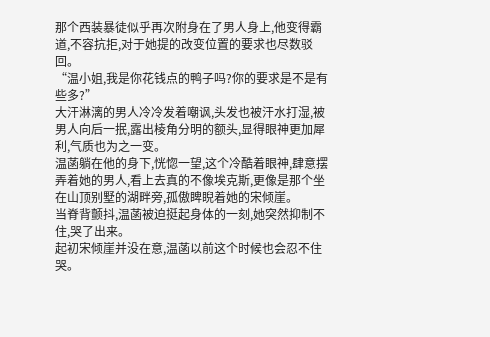那个西装暴徒似乎再次附身在了男人身上,他变得霸道,不容抗拒,对于她提的改变位置的要求也尽数驳回。
“温小姐,我是你花钱点的鸭子吗?你的要求是不是有些多?”
大汗淋漓的男人冷冷发着嘲讽,头发也被汗水打湿,被男人向后一抿,露出棱角分明的额头,显得眼神更加犀利,气质也为之一变。
温菡躺在他的身下,恍惚一望,这个冷酷着眼神,肆意摆弄着她的男人,看上去真的不像埃克斯,更像是那个坐在山顶别墅的湖畔旁,孤傲睥睨着她的宋倾崖。
当脊背颤抖,温菡被迫挺起身体的一刻,她突然抑制不住,哭了出来。
起初宋倾崖并没在意,温菡以前这个时候也会忍不住哭。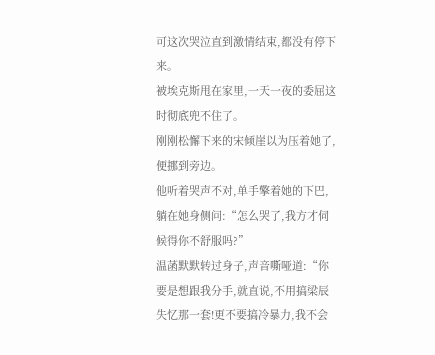可这次哭泣直到激情结束,都没有停下来。
被埃克斯甩在家里,一天一夜的委屈这时彻底兜不住了。
刚刚松懈下来的宋倾崖以为压着她了,便挪到旁边。
他听着哭声不对,单手擎着她的下巴,躺在她身侧问:“怎么哭了,我方才伺候得你不舒服吗?”
温菡默默转过身子,声音嘶哑道:“你要是想跟我分手,就直说,不用搞梁辰失忆那一套!更不要搞冷暴力,我不会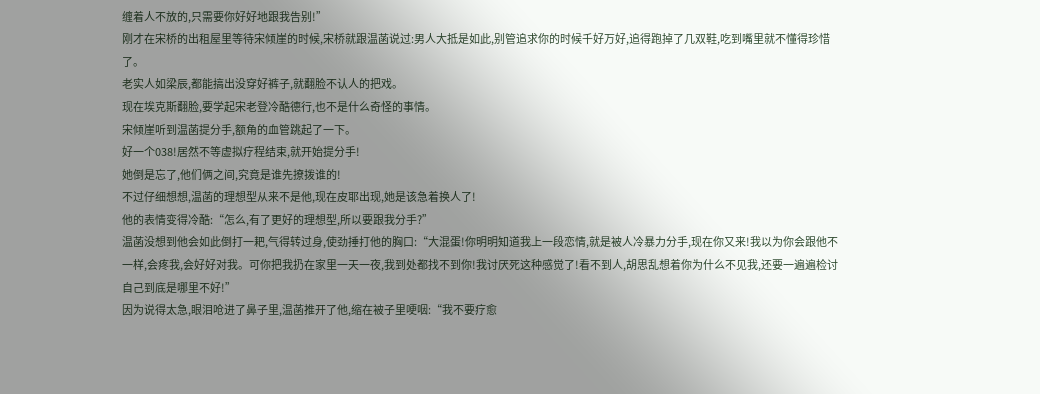缠着人不放的,只需要你好好地跟我告别!”
刚才在宋桥的出租屋里等待宋倾崖的时候,宋桥就跟温菡说过:男人大抵是如此,别管追求你的时候千好万好,追得跑掉了几双鞋,吃到嘴里就不懂得珍惜了。
老实人如梁辰,都能搞出没穿好裤子,就翻脸不认人的把戏。
现在埃克斯翻脸,要学起宋老登冷酷德行,也不是什么奇怪的事情。
宋倾崖听到温菡提分手,额角的血管跳起了一下。
好一个038!居然不等虚拟疗程结束,就开始提分手!
她倒是忘了,他们俩之间,究竟是谁先撩拨谁的!
不过仔细想想,温菡的理想型从来不是他,现在皮耶出现,她是该急着换人了!
他的表情变得冷酷:“怎么,有了更好的理想型,所以要跟我分手?”
温菡没想到他会如此倒打一耙,气得转过身,使劲捶打他的胸口:“大混蛋!你明明知道我上一段恋情,就是被人冷暴力分手,现在你又来!我以为你会跟他不一样,会疼我,会好好对我。可你把我扔在家里一天一夜,我到处都找不到你!我讨厌死这种感觉了!看不到人,胡思乱想着你为什么不见我,还要一遍遍检讨自己到底是哪里不好!”
因为说得太急,眼泪呛进了鼻子里,温菡推开了他,缩在被子里哽咽:“我不要疗愈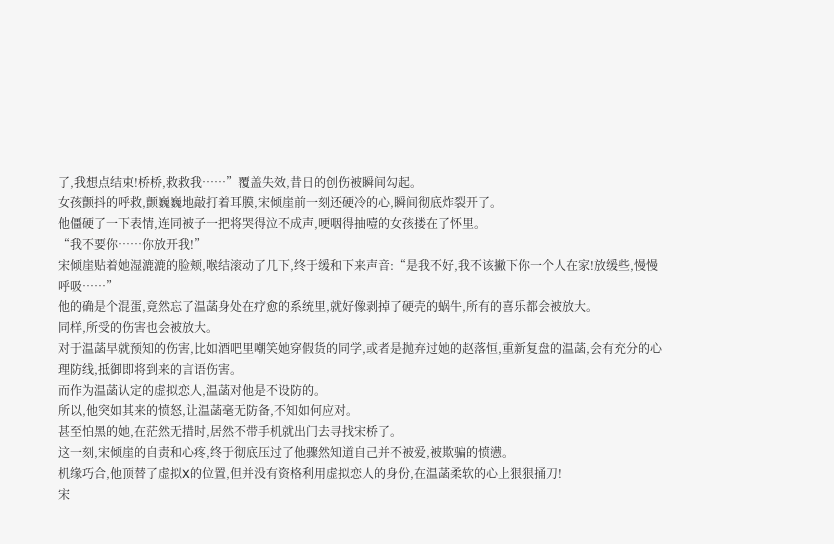了,我想点结束!桥桥,救救我……”覆盖失效,昔日的创伤被瞬间勾起。
女孩颤抖的呼救,颤巍巍地敲打着耳膜,宋倾崖前一刻还硬冷的心,瞬间彻底炸裂开了。
他僵硬了一下表情,连同被子一把将哭得泣不成声,哽咽得抽噎的女孩搂在了怀里。
“我不要你……你放开我!”
宋倾崖贴着她湿漉漉的脸颊,喉结滚动了几下,终于缓和下来声音:“是我不好,我不该撇下你一个人在家!放缓些,慢慢呼吸……”
他的确是个混蛋,竟然忘了温菡身处在疗愈的系统里,就好像剥掉了硬壳的蜗牛,所有的喜乐都会被放大。
同样,所受的伤害也会被放大。
对于温菡早就预知的伤害,比如酒吧里嘲笑她穿假货的同学,或者是抛弃过她的赵落恒,重新复盘的温菡,会有充分的心理防线,抵御即将到来的言语伤害。
而作为温菡认定的虚拟恋人,温菡对他是不设防的。
所以,他突如其来的愤怒,让温菡毫无防备,不知如何应对。
甚至怕黑的她,在茫然无措时,居然不带手机就出门去寻找宋桥了。
这一刻,宋倾崖的自责和心疼,终于彻底压过了他骤然知道自己并不被爱,被欺骗的愤懑。
机缘巧合,他顶替了虚拟X的位置,但并没有资格利用虚拟恋人的身份,在温菡柔软的心上狠狠捅刀!
宋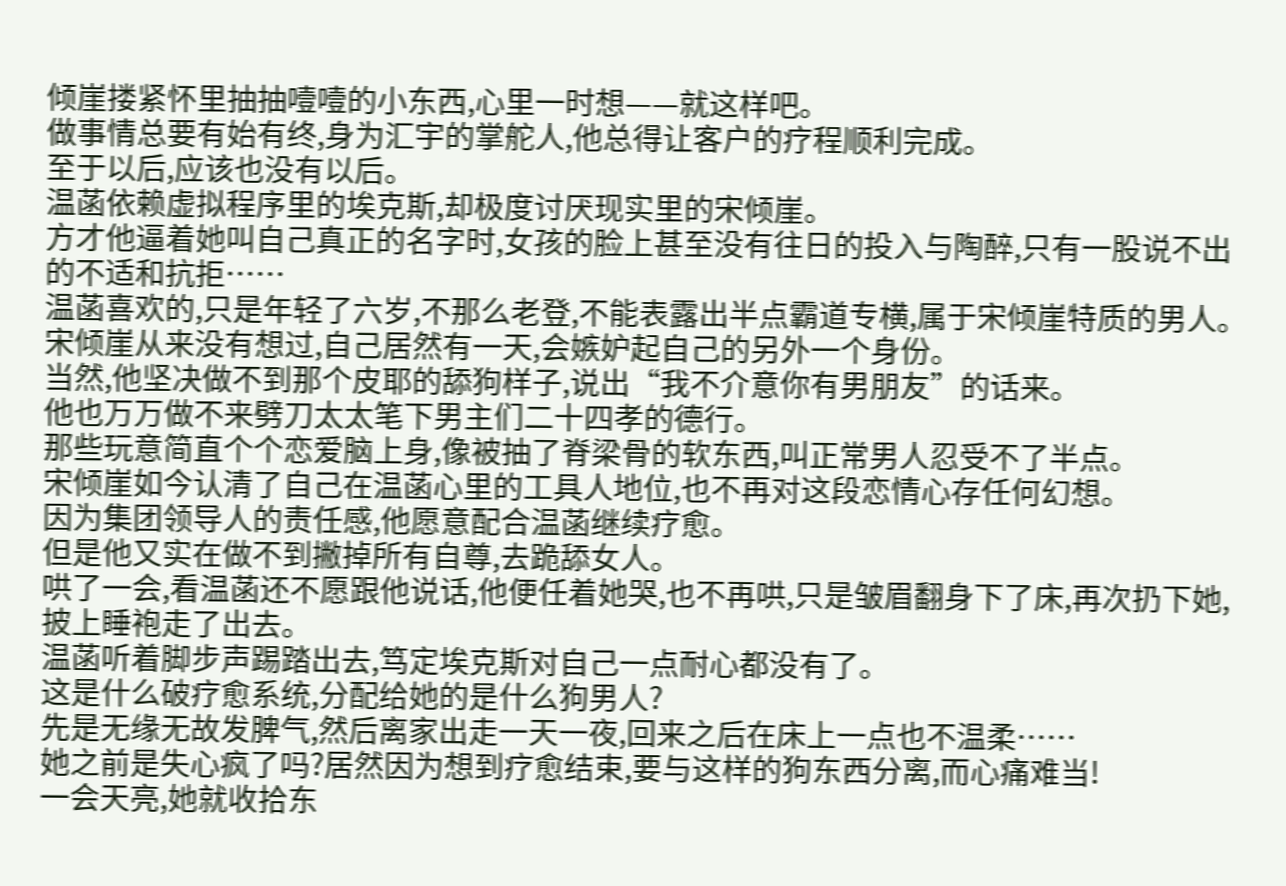倾崖搂紧怀里抽抽噎噎的小东西,心里一时想——就这样吧。
做事情总要有始有终,身为汇宇的掌舵人,他总得让客户的疗程顺利完成。
至于以后,应该也没有以后。
温菡依赖虚拟程序里的埃克斯,却极度讨厌现实里的宋倾崖。
方才他逼着她叫自己真正的名字时,女孩的脸上甚至没有往日的投入与陶醉,只有一股说不出的不适和抗拒……
温菡喜欢的,只是年轻了六岁,不那么老登,不能表露出半点霸道专横,属于宋倾崖特质的男人。
宋倾崖从来没有想过,自己居然有一天,会嫉妒起自己的另外一个身份。
当然,他坚决做不到那个皮耶的舔狗样子,说出“我不介意你有男朋友”的话来。
他也万万做不来劈刀太太笔下男主们二十四孝的德行。
那些玩意简直个个恋爱脑上身,像被抽了脊梁骨的软东西,叫正常男人忍受不了半点。
宋倾崖如今认清了自己在温菡心里的工具人地位,也不再对这段恋情心存任何幻想。
因为集团领导人的责任感,他愿意配合温菡继续疗愈。
但是他又实在做不到撇掉所有自尊,去跪舔女人。
哄了一会,看温菡还不愿跟他说话,他便任着她哭,也不再哄,只是皱眉翻身下了床,再次扔下她,披上睡袍走了出去。
温菡听着脚步声踢踏出去,笃定埃克斯对自己一点耐心都没有了。
这是什么破疗愈系统,分配给她的是什么狗男人?
先是无缘无故发脾气,然后离家出走一天一夜,回来之后在床上一点也不温柔……
她之前是失心疯了吗?居然因为想到疗愈结束,要与这样的狗东西分离,而心痛难当!
一会天亮,她就收拾东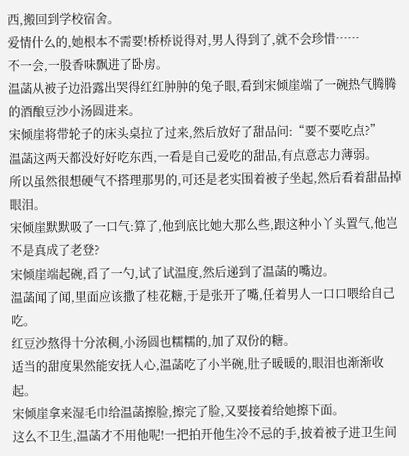西,搬回到学校宿舍。
爱情什么的,她根本不需要!桥桥说得对,男人得到了,就不会珍惜……
不一会,一股香味飘进了卧房。
温菡从被子边沿露出哭得红红肿肿的兔子眼,看到宋倾崖端了一碗热气腾腾的酒酿豆沙小汤圆进来。
宋倾崖将带轮子的床头桌拉了过来,然后放好了甜品问:“要不要吃点?”
温菡这两天都没好好吃东西,一看是自己爱吃的甜品,有点意志力薄弱。
所以虽然很想硬气不搭理那男的,可还是老实围着被子坐起,然后看着甜品掉眼泪。
宋倾崖默默吸了一口气:算了,他到底比她大那么些,跟这种小丫头置气,他岂不是真成了老登?
宋倾崖端起碗,舀了一勺,试了试温度,然后递到了温菡的嘴边。
温菡闻了闻,里面应该撒了桂花糖,于是张开了嘴,任着男人一口口喂给自己吃。
红豆沙熬得十分浓稠,小汤圆也糯糯的,加了双份的糖。
适当的甜度果然能安抚人心,温菡吃了小半碗,肚子暖暖的,眼泪也渐渐收起。
宋倾崖拿来湿毛巾给温菡擦脸,擦完了脸,又要接着给她擦下面。
这么不卫生,温菡才不用他呢!一把拍开他生冷不忌的手,披着被子进卫生间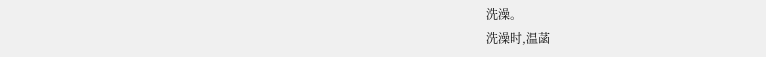洗澡。
洗澡时,温菡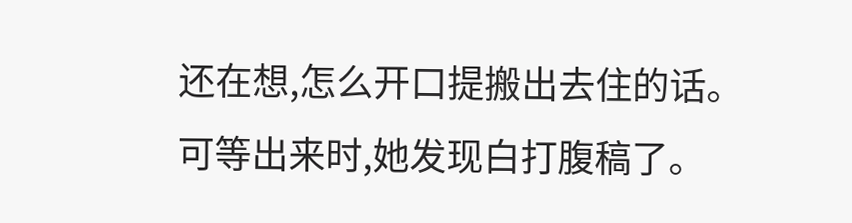还在想,怎么开口提搬出去住的话。
可等出来时,她发现白打腹稿了。